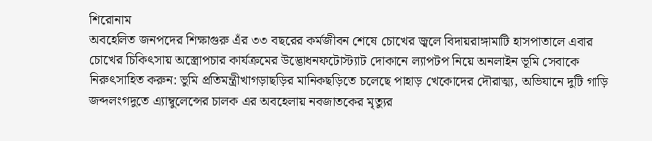শিরোনাম
অবহেলিত জনপদের শিক্ষাগুরু এঁর ৩৩ বছরের কর্মজীবন শেষে চোখের জ্বলে বিদায়রাঙ্গামাটি হাসপাতালে এবার চোখের চিকিৎসায় অস্ত্রোপচার কার্যক্রমের উদ্ভোধনফটোস্ট্যাট দোকানে ল্যাপটপ নিয়ে অনলাইন ভূমি সেবাকে নিরুৎসাহিত করুন: ভুমি প্রতিমন্ত্রীখাগড়াছড়ির মানিকছড়িতে চলেছে পাহাড় খেকোদের দৌরাত্ম্য, অভিযানে দুটি গাড়ি জব্দলংগদুতে এ্যাম্বুলেন্সের চালক এর অবহেলায় নবজাতকের মৃত্যুর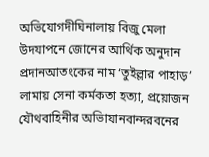অভিযোগদীঘিনালায় বিজু মেলা উদযাপনে জোনের আর্থিক অনুদান প্রদানআতংকের নাম ‘তুইল্লার পাহাড়’ লামায় সেনা কর্মকতা হত্যা, প্রয়োজন যৌথবাহিনীর অভিাযানবান্দরবনের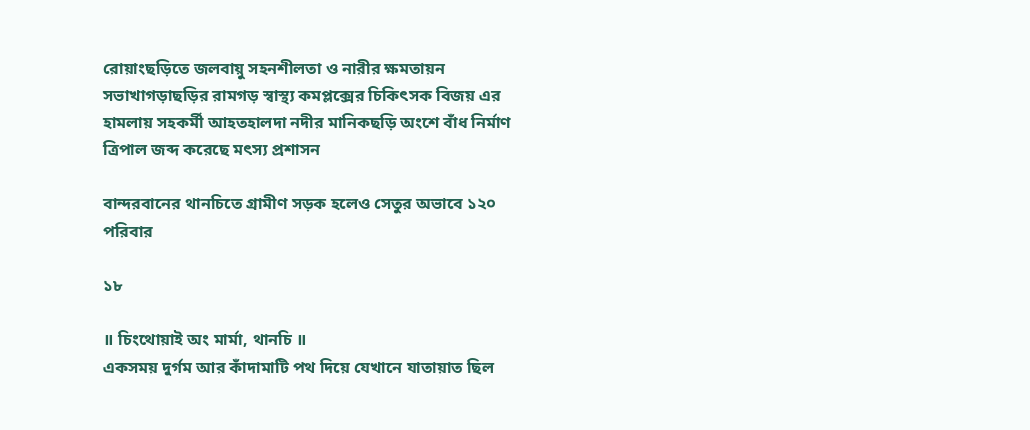রোয়াংছড়িতে জলবায়ু সহনশীলতা ও নারীর ক্ষমতায়ন সভাখাগড়াছড়ির রামগড় স্বাস্থ্য কমপ্লক্সের চিকিৎসক বিজয় এর হামলায় সহকর্মী আহতহালদা নদীর মানিকছড়ি অংশে বাঁধ নির্মাণ ত্রিপাল জব্দ করেছে মৎস্য প্রশাসন

বান্দরবানের থানচিতে গ্রামীণ সড়ক হলেও সেতুর অভাবে ১২০ পরিবার

১৮

॥ চিংথোয়াই অং মার্মা, থানচি ॥
একসময় দুর্গম আর কাঁদামাটি পথ দিয়ে যেখানে যাতায়াত ছিল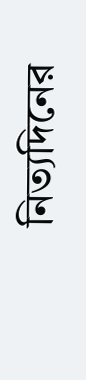নিত্যদিনের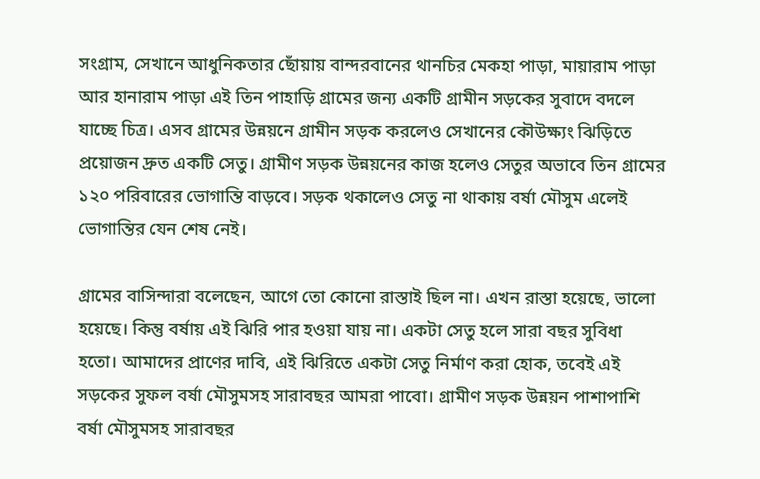সংগ্রাম, সেখানে আধুনিকতার ছোঁয়ায় বান্দরবানের থানচির মেকহা পাড়া, মায়ারাম পাড়া আর হানারাম পাড়া এই তিন পাহাড়ি গ্রামের জন্য একটি গ্রামীন সড়কের সুবাদে বদলে যাচ্ছে চিত্র। এসব গ্রামের উন্নয়নে গ্রামীন সড়ক করলেও সেখানের কৌউক্ষ্যং ঝিড়িতে প্রয়োজন দ্রুত একটি সেতু। গ্রামীণ সড়ক উন্নয়নের কাজ হলেও সেতুর অভাবে তিন গ্রামের ১২০ পরিবারের ভোগান্তি বাড়বে। সড়ক থকালেও সেতু না থাকায় বর্ষা মৌসুম এলেই ভোগান্তির যেন শেষ নেই।

গ্রামের বাসিন্দারা বলেছেন, আগে তো কোনো রাস্তাই ছিল না। এখন রাস্তা হয়েছে, ভালো হয়েছে। কিন্তু বর্ষায় এই ঝিরি পার হওয়া যায় না। একটা সেতু হলে সারা বছর সুবিধা হতো। আমাদের প্রাণের দাবি, এই ঝিরিতে একটা সেতু নির্মাণ করা হোক, তবেই এই সড়কের সুফল বর্ষা মৌসুমসহ সারাবছর আমরা পাবো। গ্রামীণ সড়ক উন্নয়ন পাশাপাশি বর্ষা মৌসুমসহ সারাবছর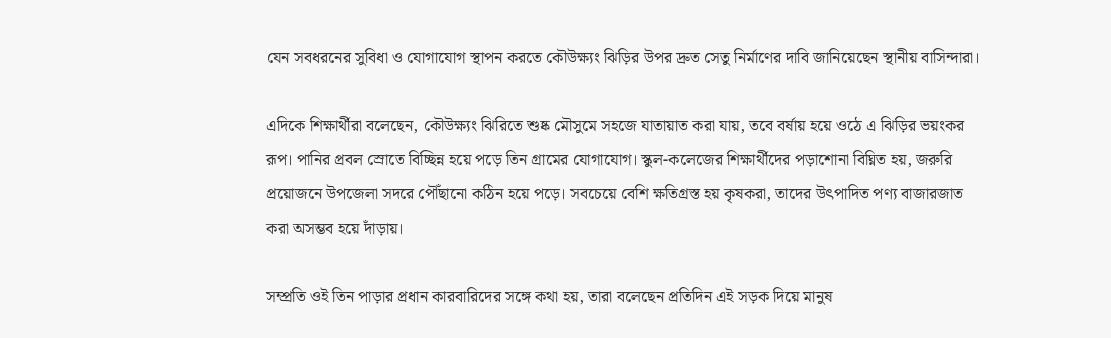যেন সবধরনের সুবিধা ও যোগাযোগ স্থাপন করতে কৌউক্ষ্যং ঝিড়ির উপর দ্রুত সেতু নির্মাণের দাবি জানিয়েছেন স্থানীয় বাসিন্দারা।

এদিকে শিক্ষার্থীরা বলেছেন, কৌউক্ষ্যং ঝিরিতে শুষ্ক মৌসুমে সহজে যাতায়াত করা যায়, তবে বর্ষায় হয়ে ওঠে এ ঝিড়ির ভয়ংকর রূপ। পানির প্রবল স্রোতে বিচ্ছিন্ন হয়ে পড়ে তিন গ্রামের যোগাযোগ। স্কুল-কলেজের শিক্ষার্থীদের পড়াশোনা বিঘ্নিত হয়, জরুরি প্রয়োজনে উপজেলা সদরে পৌঁছানো কঠিন হয়ে পড়ে। সবচেয়ে বেশি ক্ষতিগ্রস্ত হয় কৃষকরা, তাদের উৎপাদিত পণ্য বাজারজাত করা অসম্ভব হয়ে দাঁড়ায়।

সম্প্রতি ওই তিন পাড়ার প্রধান কারবারিদের সঙ্গে কথা হয়, তারা বলেছেন প্রতিদিন এই সড়ক দিয়ে মানুষ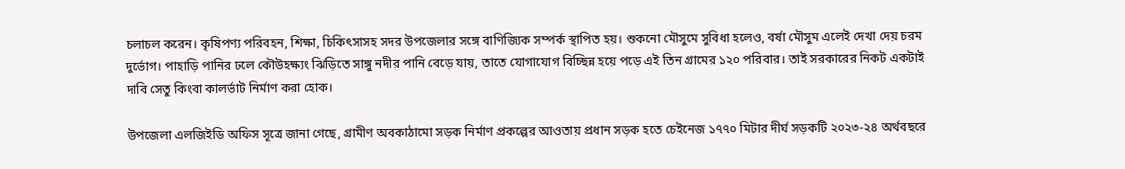চলাচল করেন। কৃষিপণ্য পরিবহন, শিক্ষা, চিকিৎসাসহ সদর উপজেলার সঙ্গে বাণিজ্যিক সম্পর্ক স্থাপিত হয়। শুকনো মৌসুমে সুবিধা হলেও, বর্ষা মৌসুম এলেই দেখা দেয় চরম দুর্ভোগ। পাহাড়ি পানির ঢলে কৌউহক্ষ্যং ঝিড়িতে সাঙ্গু নদীর পানি বেড়ে যায়, তাতে যোগাযোগ বিচ্ছিন্ন হয়ে পড়ে এই তিন গ্রামের ১২০ পরিবার। তাই সরকারের নিকট একটাই দাবি সেতু কিংবা কালর্ভাট নির্মাণ করা হোক।

উপজেলা এলজিইডি অফিস সূত্রে জানা গেছে, গ্রামীণ অবকাঠামো সড়ক নির্মাণ প্রকল্পের আওতায় প্রধান সড়ক হতে চেইনেজ ১৭৭০ মিটার দীর্ঘ সড়কটি ২০২৩-২৪ অর্থবছরে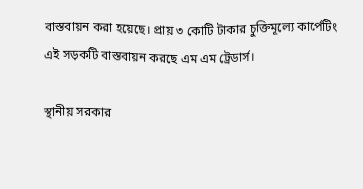বাস্তবায়ন করা হয়েছে। প্রায় ৩ কোটি টাকার চুক্তিমূল্যে কার্পেটিং এই সড়কটি বাস্তবায়ন করছে এম এম ট্রেডার্স।

স্থানীয় সরকার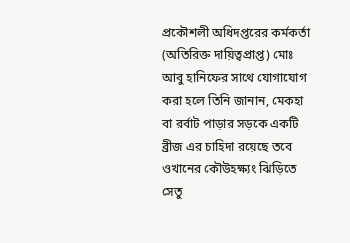প্রকৌশলী অধিদপ্তরের কর্মকর্তা (অতিরিক্ত দায়িত্বপ্রাপ্ত) মোঃ আবু হানিফের সাথে যোগাযোগ করা হলে তিনি জানান, মেকহা বা রর্বাট পাড়ার সড়কে একটি ব্রীজ এর চাহিদা রয়েছে তবে ওখানের কৌউহক্ষ্যং ঝিড়িতে সেতু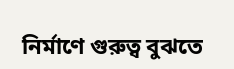নির্মাণে গুরুত্ব বুঝতে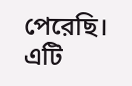পেরেছি। এটি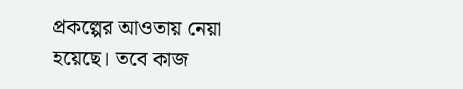প্রকল্পের আওতায় নেয়া হয়েছে। তবে কাজ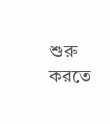শুরু করতে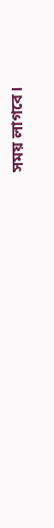সময় লাগবে।